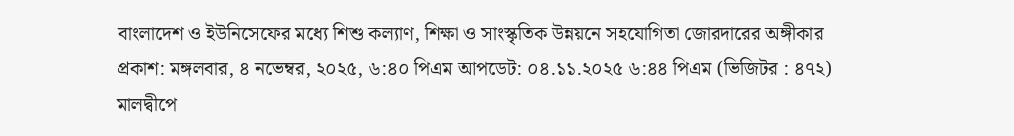বাংলাদেশ ও ইউনিসেফের মধ্যে শিশু কল্যাণ, শিক্ষা ও সাংস্কৃতিক উন্নয়নে সহযোগিতা জোরদারের অঙ্গীকার
প্রকাশ: মঙ্গলবার, ৪ নভেম্বর, ২০২৫, ৬:৪০ পিএম আপডেট: ০৪.১১.২০২৫ ৬:৪৪ পিএম (ভিজিটর : ৪৭২)
মালদ্বীপে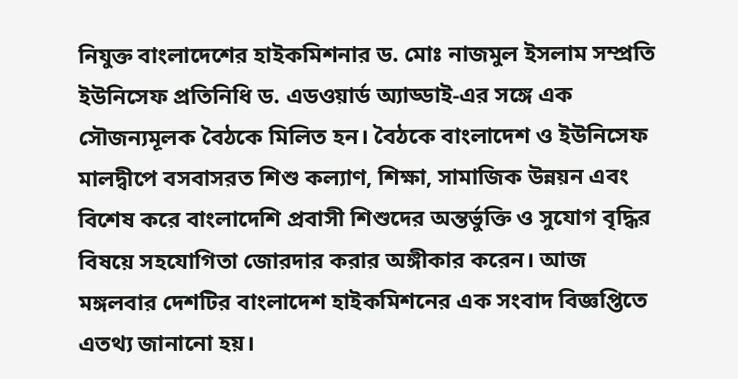নিযুক্ত বাংলাদেশের হাইকমিশনার ড. মোঃ নাজমুল ইসলাম সম্প্রতি ইউনিসেফ প্রতিনিধি ড. এডওয়ার্ড অ্যাড্ডাই-এর সঙ্গে এক সৌজন্যমূলক বৈঠকে মিলিত হন। বৈঠকে বাংলাদেশ ও ইউনিসেফ মালদ্বীপে বসবাসরত শিশু কল্যাণ, শিক্ষা, সামাজিক উন্নয়ন এবং বিশেষ করে বাংলাদেশি প্রবাসী শিশুদের অন্তর্ভুক্তি ও সুযোগ বৃদ্ধির বিষয়ে সহযোগিতা জোরদার করার অঙ্গীকার করেন। আজ মঙ্গলবার দেশটির বাংলাদেশ হাইকমিশনের এক সংবাদ বিজ্ঞপ্তিতে এতথ্য জানানো হয়।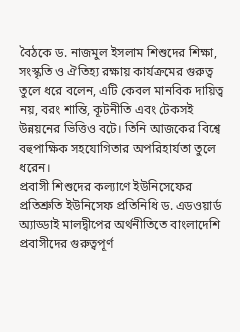বৈঠকে ড. নাজমুল ইসলাম শিশুদের শিক্ষা, সংস্কৃতি ও ঐতিহ্য রক্ষায় কার্যক্রমের গুরুত্ব তুলে ধরে বলেন, এটি কেবল মানবিক দায়িত্ব নয়, বরং শান্তি, কূটনীতি এবং টেকসই উন্নয়নের ভিত্তিও বটে। তিনি আজকের বিশ্বে বহুপাক্ষিক সহযোগিতার অপরিহার্যতা তুলে ধরেন।
প্রবাসী শিশুদের কল্যাণে ইউনিসেফের প্রতিশ্রুতি ইউনিসেফ প্রতিনিধি ড. এডওয়ার্ড অ্যাড্ডাই মালদ্বীপের অর্থনীতিতে বাংলাদেশি প্রবাসীদের গুরুত্বপূর্ণ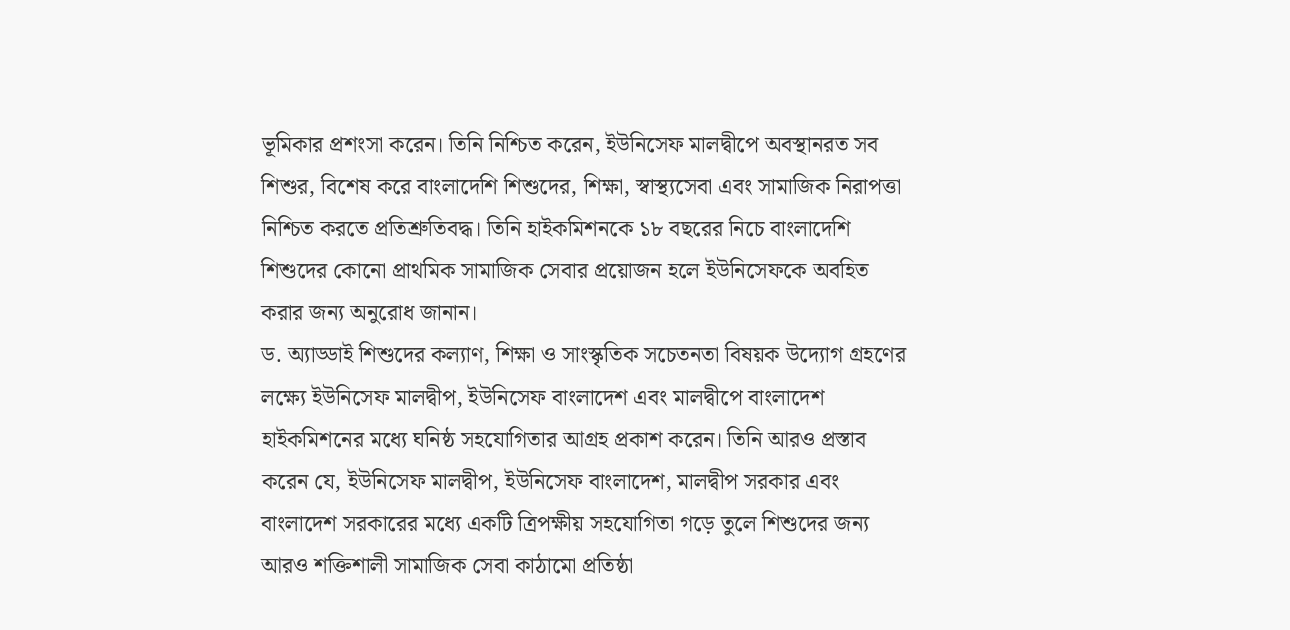ভূমিকার প্রশংসা করেন। তিনি নিশ্চিত করেন, ইউনিসেফ মালদ্বীপে অবস্থানরত সব শিশুর, বিশেষ করে বাংলাদেশি শিশুদের, শিক্ষা, স্বাস্থ্যসেবা এবং সামাজিক নিরাপত্তা নিশ্চিত করতে প্রতিশ্রুতিবদ্ধ। তিনি হাইকমিশনকে ১৮ বছরের নিচে বাংলাদেশি শিশুদের কোনো প্রাথমিক সামাজিক সেবার প্রয়োজন হলে ইউনিসেফকে অবহিত করার জন্য অনুরোধ জানান।
ড. অ্যাড্ডাই শিশুদের কল্যাণ, শিক্ষা ও সাংস্কৃতিক সচেতনতা বিষয়ক উদ্যোগ গ্রহণের লক্ষ্যে ইউনিসেফ মালদ্বীপ, ইউনিসেফ বাংলাদেশ এবং মালদ্বীপে বাংলাদেশ হাইকমিশনের মধ্যে ঘনিষ্ঠ সহযোগিতার আগ্রহ প্রকাশ করেন। তিনি আরও প্রস্তাব করেন যে, ইউনিসেফ মালদ্বীপ, ইউনিসেফ বাংলাদেশ, মালদ্বীপ সরকার এবং বাংলাদেশ সরকারের মধ্যে একটি ত্রিপক্ষীয় সহযোগিতা গড়ে তুলে শিশুদের জন্য আরও শক্তিশালী সামাজিক সেবা কাঠামো প্রতিষ্ঠা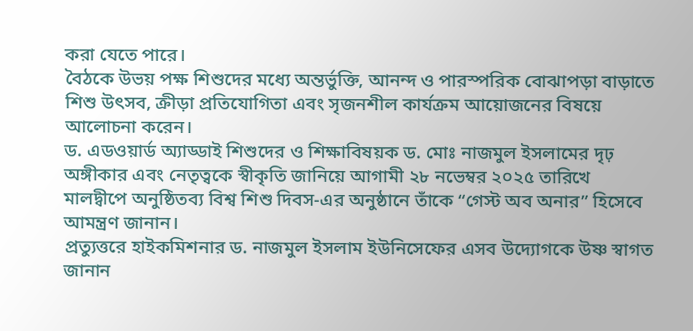করা যেতে পারে।
বৈঠকে উভয় পক্ষ শিশুদের মধ্যে অন্তর্ভুক্তি, আনন্দ ও পারস্পরিক বোঝাপড়া বাড়াতে শিশু উৎসব, ক্রীড়া প্রতিযোগিতা এবং সৃজনশীল কার্যক্রম আয়োজনের বিষয়ে আলোচনা করেন।
ড. এডওয়ার্ড অ্যাড্ডাই শিশুদের ও শিক্ষাবিষয়ক ড. মোঃ নাজমুল ইসলামের দৃঢ় অঙ্গীকার এবং নেতৃত্বকে স্বীকৃতি জানিয়ে আগামী ২৮ নভেম্বর ২০২৫ তারিখে মালদ্বীপে অনুষ্ঠিতব্য বিশ্ব শিশু দিবস-এর অনুষ্ঠানে তাঁকে “গেস্ট অব অনার” হিসেবে আমন্ত্রণ জানান।
প্রত্যুত্তরে হাইকমিশনার ড. নাজমুল ইসলাম ইউনিসেফের এসব উদ্যোগকে উষ্ণ স্বাগত জানান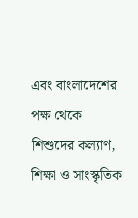এবং বাংলাদেশের পক্ষ থেকে শিশুদের কল্যাণ, শিক্ষা ও সাংস্কৃতিক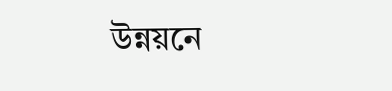উন্নয়নে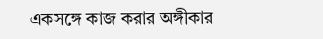একসঙ্গে কাজ করার অঙ্গীকার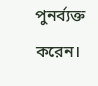পুনর্ব্যক্ত করেন।